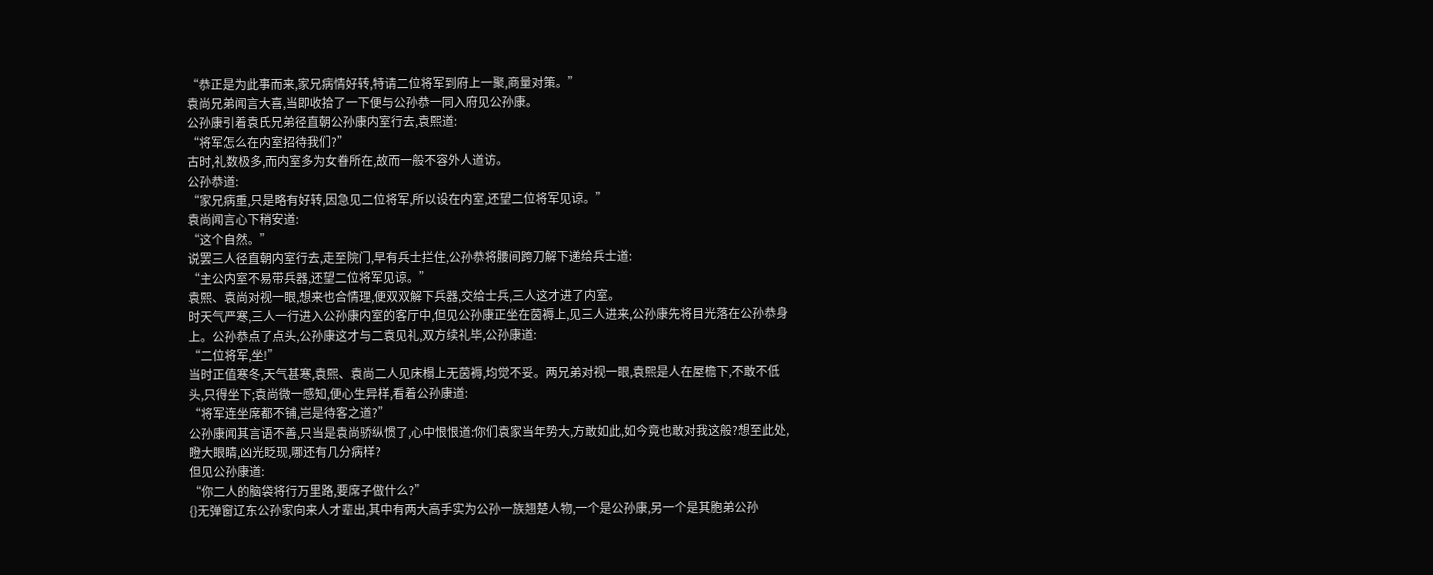“恭正是为此事而来,家兄病情好转,特请二位将军到府上一聚,商量对策。”
袁尚兄弟闻言大喜,当即收拾了一下便与公孙恭一同入府见公孙康。
公孙康引着袁氏兄弟径直朝公孙康内室行去,袁熙道:
“将军怎么在内室招待我们?”
古时,礼数极多,而内室多为女眷所在,故而一般不容外人道访。
公孙恭道:
“家兄病重,只是略有好转,因急见二位将军,所以设在内室,还望二位将军见谅。”
袁尚闻言心下稍安道:
“这个自然。”
说罢三人径直朝内室行去,走至院门,早有兵士拦住,公孙恭将腰间跨刀解下递给兵士道:
“主公内室不易带兵器,还望二位将军见谅。”
袁熙、袁尚对视一眼,想来也合情理,便双双解下兵器,交给士兵,三人这才进了内室。
时天气严寒,三人一行进入公孙康内室的客厅中,但见公孙康正坐在茵褥上,见三人进来,公孙康先将目光落在公孙恭身上。公孙恭点了点头,公孙康这才与二袁见礼,双方续礼毕,公孙康道:
“二位将军,坐!”
当时正值寒冬,天气甚寒,袁熙、袁尚二人见床榻上无茵褥,均觉不妥。两兄弟对视一眼,袁熙是人在屋檐下,不敢不低头,只得坐下;袁尚微一感知,便心生异样,看着公孙康道:
“将军连坐席都不铺,岂是待客之道?”
公孙康闻其言语不善,只当是袁尚骄纵惯了,心中恨恨道:你们袁家当年势大,方敢如此,如今竟也敢对我这般?想至此处,瞪大眼睛,凶光眨现,哪还有几分病样?
但见公孙康道:
“你二人的脑袋将行万里路,要席子做什么?”
{}无弹窗辽东公孙家向来人才辈出,其中有两大高手实为公孙一族翘楚人物,一个是公孙康,另一个是其胞弟公孙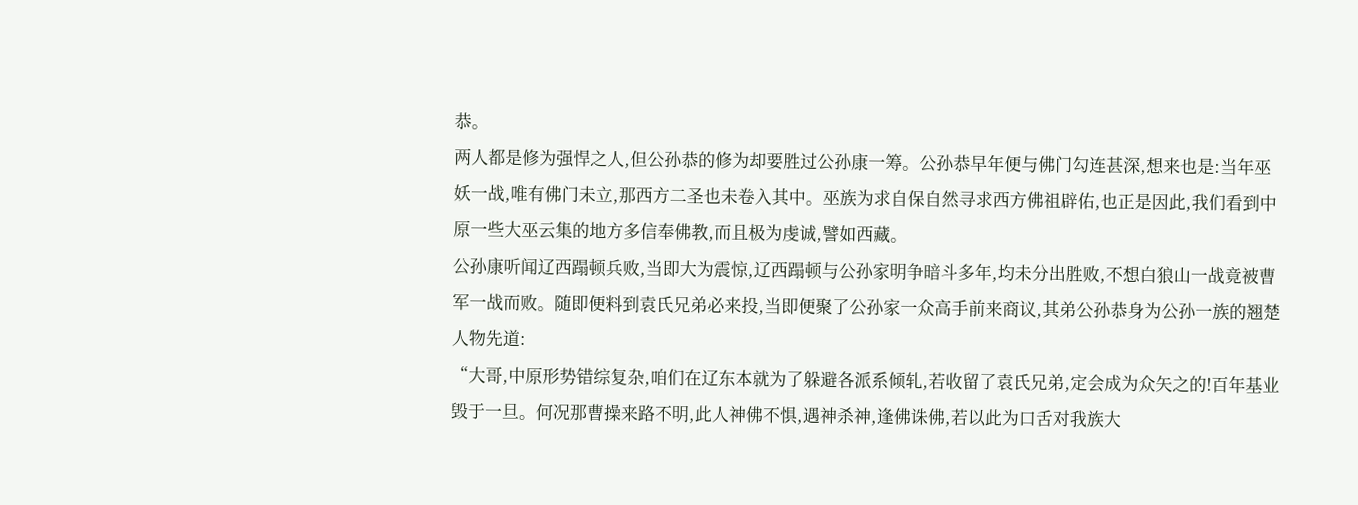恭。
两人都是修为强悍之人,但公孙恭的修为却要胜过公孙康一筹。公孙恭早年便与佛门勾连甚深,想来也是:当年巫妖一战,唯有佛门未立,那西方二圣也未卷入其中。巫族为求自保自然寻求西方佛祖辟佑,也正是因此,我们看到中原一些大巫云集的地方多信奉佛教,而且极为虔诚,譬如西藏。
公孙康听闻辽西蹋顿兵败,当即大为震惊,辽西蹋顿与公孙家明争暗斗多年,均未分出胜败,不想白狼山一战竟被曹军一战而败。随即便料到袁氏兄弟必来投,当即便聚了公孙家一众高手前来商议,其弟公孙恭身为公孙一族的翘楚人物先道:
“大哥,中原形势错综复杂,咱们在辽东本就为了躲避各派系倾轧,若收留了袁氏兄弟,定会成为众矢之的!百年基业毁于一旦。何况那曹操来路不明,此人神佛不惧,遇神杀神,逢佛诛佛,若以此为口舌对我族大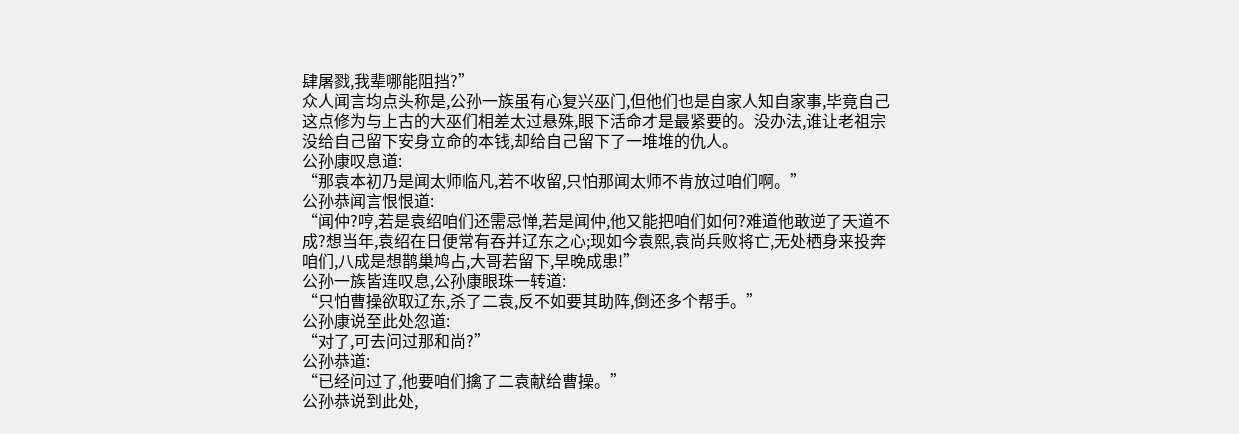肆屠戮,我辈哪能阻挡?”
众人闻言均点头称是,公孙一族虽有心复兴巫门,但他们也是自家人知自家事,毕竟自己这点修为与上古的大巫们相差太过悬殊,眼下活命才是最紧要的。没办法,谁让老祖宗没给自己留下安身立命的本钱,却给自己留下了一堆堆的仇人。
公孙康叹息道:
“那袁本初乃是闻太师临凡,若不收留,只怕那闻太师不肯放过咱们啊。”
公孙恭闻言恨恨道:
“闻仲?哼,若是袁绍咱们还需忌惮,若是闻仲,他又能把咱们如何?难道他敢逆了天道不成?想当年,袁绍在日便常有吞并辽东之心;现如今袁熙,袁尚兵败将亡,无处栖身来投奔咱们,八成是想鹊巢鸠占,大哥若留下,早晚成患!”
公孙一族皆连叹息,公孙康眼珠一转道:
“只怕曹操欲取辽东,杀了二袁,反不如要其助阵,倒还多个帮手。”
公孙康说至此处忽道:
“对了,可去问过那和尚?”
公孙恭道:
“已经问过了,他要咱们擒了二袁献给曹操。”
公孙恭说到此处,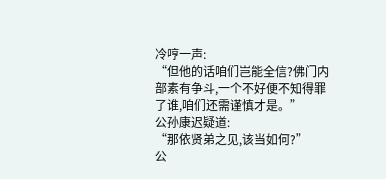冷哼一声:
“但他的话咱们岂能全信?佛门内部素有争斗,一个不好便不知得罪了谁,咱们还需谨慎才是。”
公孙康迟疑道:
“那依贤弟之见,该当如何?”
公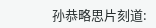孙恭略思片刻道: